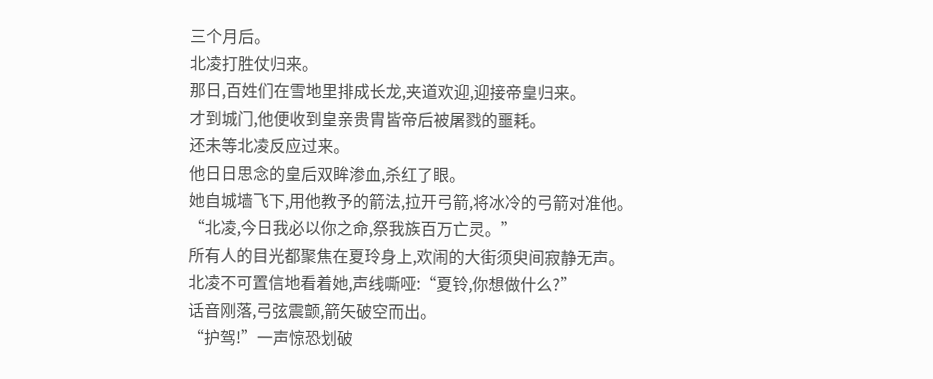三个月后。
北凌打胜仗归来。
那日,百姓们在雪地里排成长龙,夹道欢迎,迎接帝皇归来。
才到城门,他便收到皇亲贵胄皆帝后被屠戮的噩耗。
还未等北凌反应过来。
他日日思念的皇后双眸渗血,杀红了眼。
她自城墙飞下,用他教予的箭法,拉开弓箭,将冰冷的弓箭对准他。
“北凌,今日我必以你之命,祭我族百万亡灵。”
所有人的目光都聚焦在夏玲身上,欢闹的大街须臾间寂静无声。
北凌不可置信地看着她,声线嘶哑:“夏铃,你想做什么?”
话音刚落,弓弦震颤,箭矢破空而出。
“护驾!”一声惊恐划破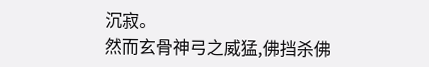沉寂。
然而玄骨神弓之威猛,佛挡杀佛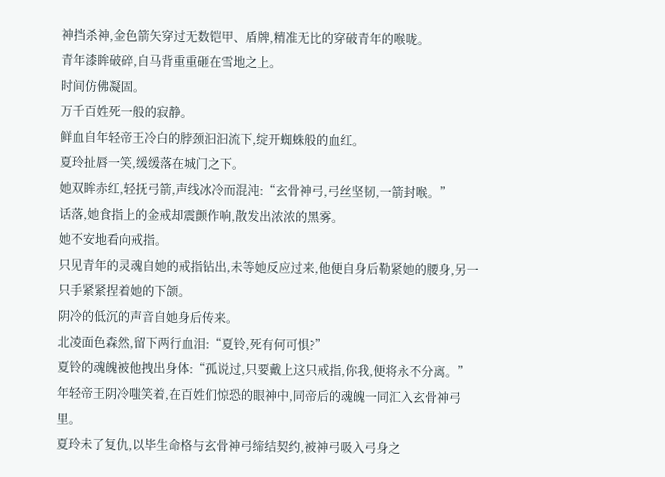神挡杀神,金色箭矢穿过无数铠甲、盾牌,精准无比的穿破青年的喉咙。
青年漆眸破碎,自马背重重砸在雪地之上。
时间仿佛凝固。
万千百姓死一般的寂静。
鲜血自年轻帝王冷白的脖颈汩汩流下,绽开蜘蛛般的血红。
夏玲扯唇一笑,缓缓落在城门之下。
她双眸赤红,轻抚弓箭,声线冰冷而混沌:“玄骨神弓,弓丝坚韧,一箭封喉。”
话落,她食指上的金戒却震颤作响,散发出浓浓的黑雾。
她不安地看向戒指。
只见青年的灵魂自她的戒指钻出,未等她反应过来,他便自身后勒紧她的腰身,另一只手紧紧捏着她的下颌。
阴冷的低沉的声音自她身后传来。
北凌面色森然,留下两行血泪:“夏铃,死有何可惧?”
夏铃的魂魄被他拽出身体:“孤说过,只要戴上这只戒指,你我,便将永不分离。”
年轻帝王阴冷嗤笑着,在百姓们惊恐的眼神中,同帝后的魂魄一同汇入玄骨神弓里。
夏玲未了复仇,以毕生命格与玄骨神弓缔结契约,被神弓吸入弓身之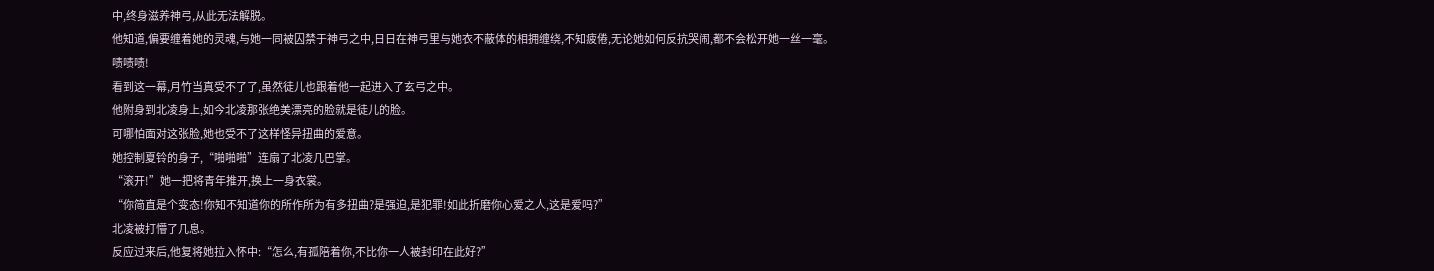中,终身滋养神弓,从此无法解脱。
他知道,偏要缠着她的灵魂,与她一同被囚禁于神弓之中,日日在神弓里与她衣不蔽体的相拥缠绕,不知疲倦,无论她如何反抗哭闹,都不会松开她一丝一毫。
啧啧啧!
看到这一幕,月竹当真受不了了,虽然徒儿也跟着他一起进入了玄弓之中。
他附身到北凌身上,如今北凌那张绝美漂亮的脸就是徒儿的脸。
可哪怕面对这张脸,她也受不了这样怪异扭曲的爱意。
她控制夏铃的身子,“啪啪啪”连扇了北凌几巴掌。
“滚开!”她一把将青年推开,换上一身衣裳。
“你简直是个变态!你知不知道你的所作所为有多扭曲?是强迫,是犯罪!如此折磨你心爱之人,这是爱吗?”
北凌被打懵了几息。
反应过来后,他复将她拉入怀中:“怎么,有孤陪着你,不比你一人被封印在此好?”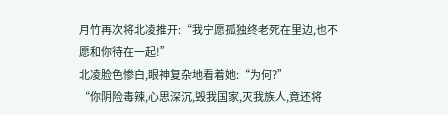月竹再次将北凌推开:“我宁愿孤独终老死在里边,也不愿和你待在一起!”
北凌脸色惨白,眼神复杂地看着她:“为何?”
“你阴险毒辣,心思深沉,毁我国家,灭我族人,竟还将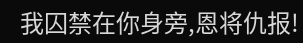我囚禁在你身旁,恩将仇报!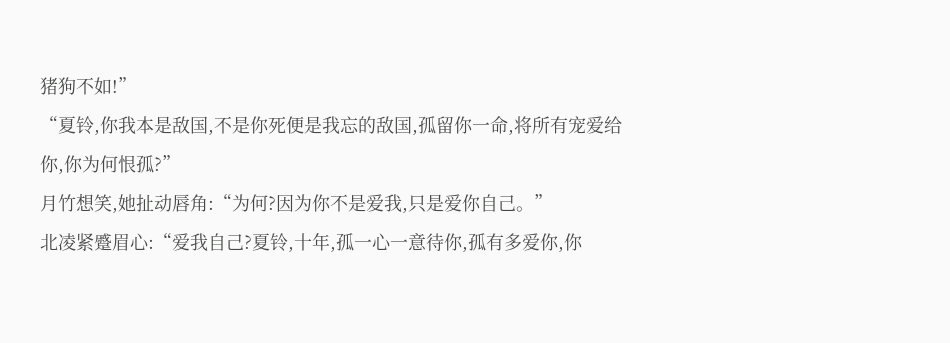猪狗不如!”
“夏铃,你我本是敌国,不是你死便是我忘的敌国,孤留你一命,将所有宠爱给你,你为何恨孤?”
月竹想笑,她扯动唇角:“为何?因为你不是爱我,只是爱你自己。”
北凌紧蹙眉心:“爱我自己?夏铃,十年,孤一心一意待你,孤有多爱你,你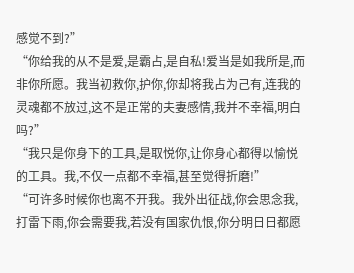感觉不到?”
“你给我的从不是爱,是霸占,是自私!爱当是如我所是,而非你所愿。我当初救你,护你,你却将我占为己有,连我的灵魂都不放过,这不是正常的夫妻感情,我并不幸福,明白吗?”
“我只是你身下的工具,是取悦你,让你身心都得以愉悦的工具。我,不仅一点都不幸福,甚至觉得折磨!”
“可许多时候你也离不开我。我外出征战,你会思念我,打雷下雨,你会需要我,若没有国家仇恨,你分明日日都愿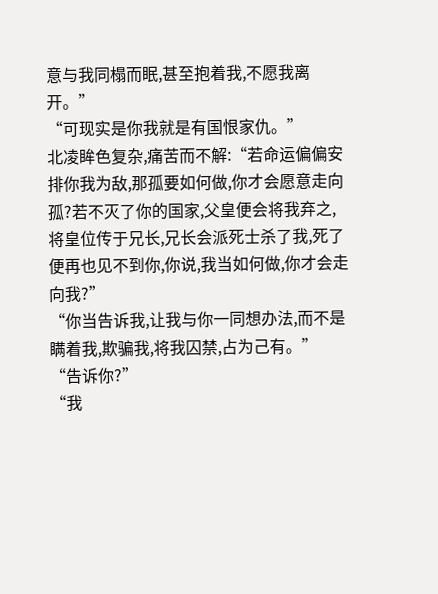意与我同榻而眠,甚至抱着我,不愿我离开。”
“可现实是你我就是有国恨家仇。”
北凌眸色复杂,痛苦而不解:“若命运偏偏安排你我为敌,那孤要如何做,你才会愿意走向孤?若不灭了你的国家,父皇便会将我弃之,将皇位传于兄长,兄长会派死士杀了我,死了便再也见不到你,你说,我当如何做,你才会走向我?”
“你当告诉我,让我与你一同想办法,而不是瞒着我,欺骗我,将我囚禁,占为己有。”
“告诉你?”
“我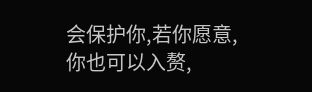会保护你,若你愿意,你也可以入赘,